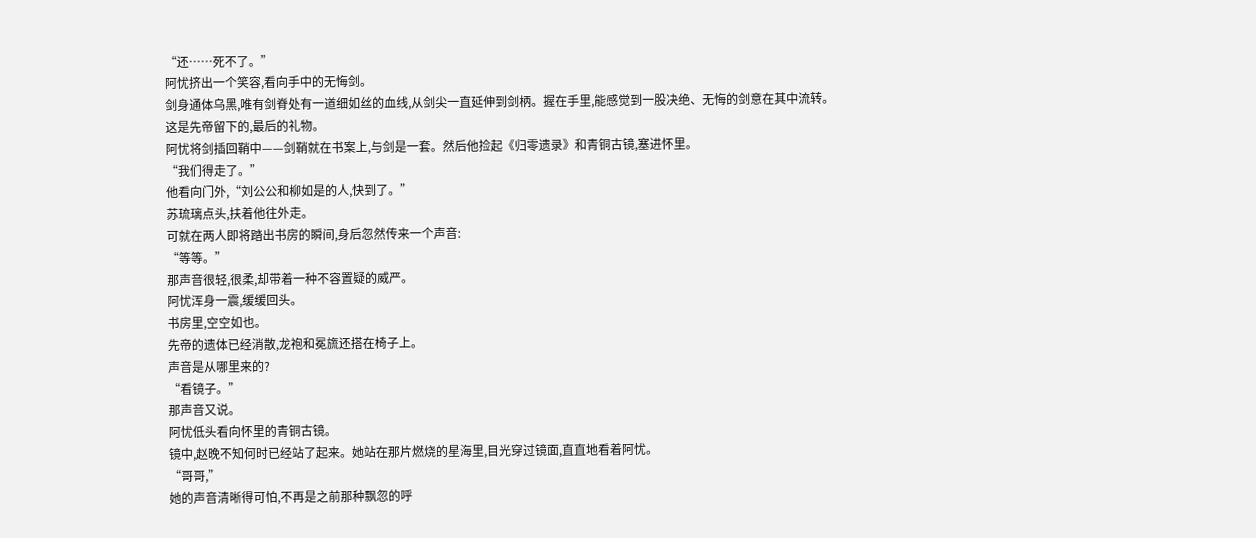“还……死不了。”
阿忧挤出一个笑容,看向手中的无悔剑。
剑身通体乌黑,唯有剑脊处有一道细如丝的血线,从剑尖一直延伸到剑柄。握在手里,能感觉到一股决绝、无悔的剑意在其中流转。
这是先帝留下的,最后的礼物。
阿忧将剑插回鞘中——剑鞘就在书案上,与剑是一套。然后他捡起《归零遗录》和青铜古镜,塞进怀里。
“我们得走了。”
他看向门外,“刘公公和柳如是的人,快到了。”
苏琉璃点头,扶着他往外走。
可就在两人即将踏出书房的瞬间,身后忽然传来一个声音:
“等等。”
那声音很轻,很柔,却带着一种不容置疑的威严。
阿忧浑身一震,缓缓回头。
书房里,空空如也。
先帝的遗体已经消散,龙袍和冕旒还搭在椅子上。
声音是从哪里来的?
“看镜子。”
那声音又说。
阿忧低头看向怀里的青铜古镜。
镜中,赵晚不知何时已经站了起来。她站在那片燃烧的星海里,目光穿过镜面,直直地看着阿忧。
“哥哥,”
她的声音清晰得可怕,不再是之前那种飘忽的呼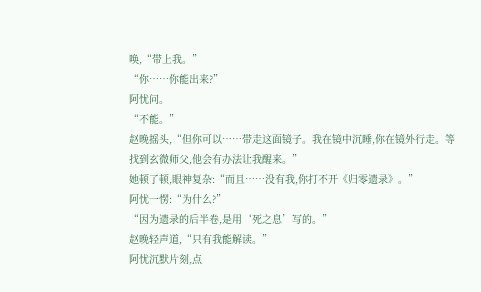唤,“带上我。”
“你……你能出来?”
阿忧问。
“不能。”
赵晚摇头,“但你可以……带走这面镜子。我在镜中沉睡,你在镜外行走。等找到玄微师父,他会有办法让我醒来。”
她顿了顿,眼神复杂:“而且……没有我,你打不开《归零遗录》。”
阿忧一愣:“为什么?”
“因为遗录的后半卷,是用‘死之息’写的。”
赵晚轻声道,“只有我能解读。”
阿忧沉默片刻,点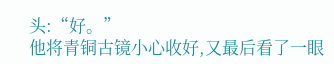头:“好。”
他将青铜古镜小心收好,又最后看了一眼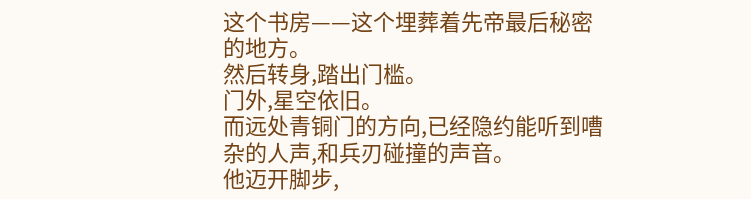这个书房——这个埋葬着先帝最后秘密的地方。
然后转身,踏出门槛。
门外,星空依旧。
而远处青铜门的方向,已经隐约能听到嘈杂的人声,和兵刃碰撞的声音。
他迈开脚步,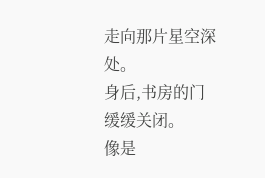走向那片星空深处。
身后,书房的门缓缓关闭。
像是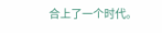合上了一个时代。